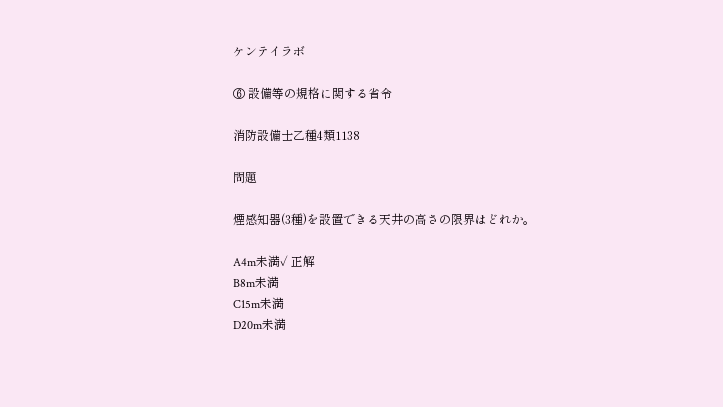ケンテイラボ

⑥ 設備等の規格に関する省令

消防設備士乙種4類1138

問題

煙感知器(3種)を設置できる天井の高さの限界はどれか。

A4m未満✓ 正解
B8m未満
C15m未満
D20m未満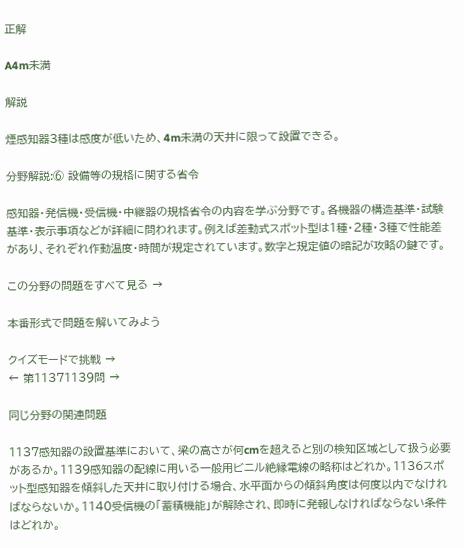正解

A4m未満

解説

煙感知器3種は感度が低いため、4m未満の天井に限って設置できる。

分野解説:⑥ 設備等の規格に関する省令

感知器・発信機・受信機・中継器の規格省令の内容を学ぶ分野です。各機器の構造基準・試験基準・表示事項などが詳細に問われます。例えば差動式スポット型は1種・2種・3種で性能差があり、それぞれ作動温度・時間が規定されています。数字と規定値の暗記が攻略の鍵です。

この分野の問題をすべて見る →

本番形式で問題を解いてみよう

クイズモードで挑戦 →
← 第11371139問 →

同じ分野の関連問題

1137感知器の設置基準において、梁の高さが何cmを超えると別の検知区域として扱う必要があるか。1139感知器の配線に用いる一般用ビニル絶縁電線の略称はどれか。1136スポット型感知器を傾斜した天井に取り付ける場合、水平面からの傾斜角度は何度以内でなければならないか。1140受信機の「蓄積機能」が解除され、即時に発報しなければならない条件はどれか。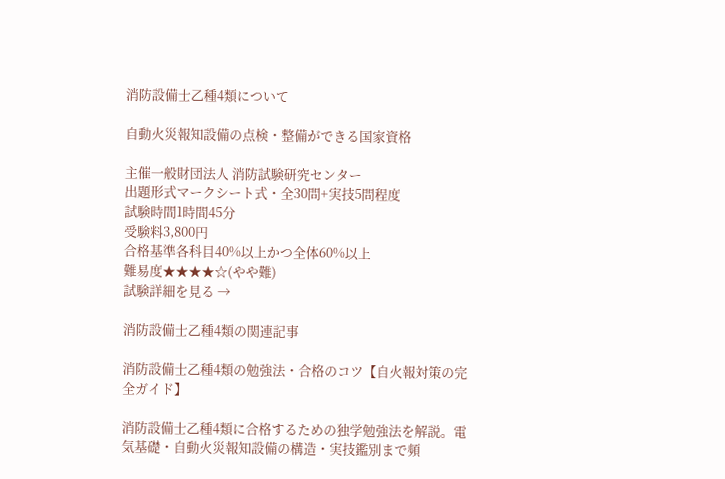消防設備士乙種4類について

自動火災報知設備の点検・整備ができる国家資格

主催一般財団法人 消防試験研究センター
出題形式マークシート式・全30問+実技5問程度
試験時間1時間45分
受験料3,800円
合格基準各科目40%以上かつ全体60%以上
難易度★★★★☆(やや難)
試験詳細を見る →

消防設備士乙種4類の関連記事

消防設備士乙種4類の勉強法・合格のコツ【自火報対策の完全ガイド】

消防設備士乙種4類に合格するための独学勉強法を解説。電気基礎・自動火災報知設備の構造・実技鑑別まで頻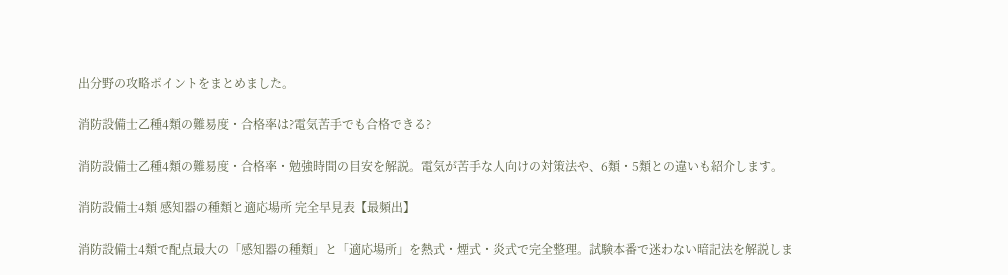出分野の攻略ポイントをまとめました。

消防設備士乙種4類の難易度・合格率は?電気苦手でも合格できる?

消防設備士乙種4類の難易度・合格率・勉強時間の目安を解説。電気が苦手な人向けの対策法や、6類・5類との違いも紹介します。

消防設備士4類 感知器の種類と適応場所 完全早見表【最頻出】

消防設備士4類で配点最大の「感知器の種類」と「適応場所」を熱式・煙式・炎式で完全整理。試験本番で迷わない暗記法を解説しま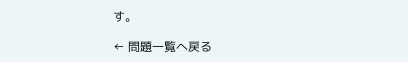す。

← 問題一覧へ戻る